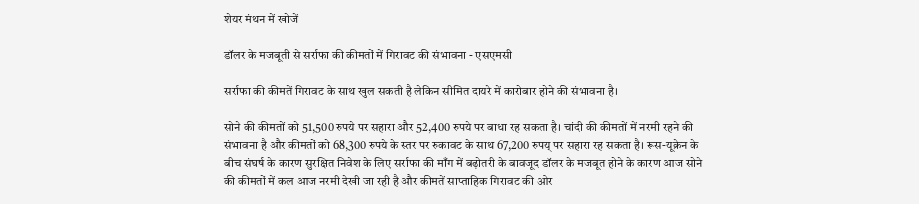शेयर मंथन में खोजें

डॉलर के मजबूती से सर्राफा की कीमतों में गिरावट की संभावना - एसएमसी

सर्राफा की कीमतें गिरावट के साथ खुल सकती है लेकिन सीमित दायरे में कारोबार होने की संभावना है।

सोने की कीमतों को 51,500 रुपये पर सहारा और 52,400 रुपये पर बाधा रह सकता है। चांदी की कीमतों में नरमी रहने की संभावना है और कीमतों को 68,300 रुपये के स्तर पर रुकावट के साथ 67,200 रुपय् पर सहारा रह सकता है। रूस-यूक्रेन के बीच संघर्ष के कारण सुरक्षित निवेश के लिए सर्राफा की माँग में बढ़ोतरी के बावजूद डॉलर के मजबूत होने के कारण आज सोने की कीमतों में कल आज नरमी देखी जा रही है और कीमतें साप्ताहिक गिरावट की ओर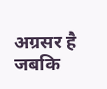अग्रसर है जबकि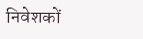निवेशकों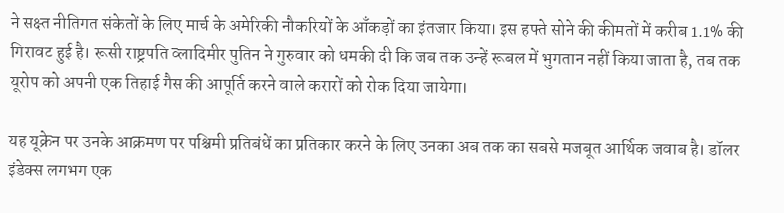ने सक्ष्त नीतिगत संकेतों के लिए मार्च के अमेरिकी नौकरियों के आँकड़ों का इंतजार किया। इस हफ्ते सोने की कीमतों में करीब 1.1% की गिरावट हुई है। रूसी राष्ट्रपति व्लादिमीर पुतिन ने गुरुवार को धमकी दी कि जब तक उन्हें रूबल में भुगतान नहीं किया जाता है, तब तक यूरोप को अपनी एक तिहाई गैस की आपूर्ति करने वाले करारों को रोक दिया जायेगा।

यह यूक्रेन पर उनके आक्रमण पर पश्चिमी प्रतिबंधें का प्रतिकार करने के लिए उनका अब तक का सबसे मजबूत आर्थिक जवाब है। डॉलर इंडेक्स लगभग एक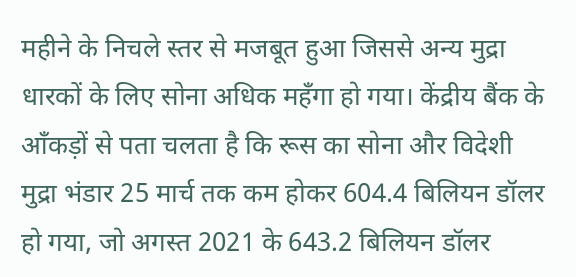महीने के निचले स्तर से मजबूत हुआ जिससे अन्य मुद्रा धारकों के लिए सोना अधिक महँगा हो गया। केंद्रीय बैंक के आँकड़ों से पता चलता है कि रूस का सोना और विदेशी मुद्रा भंडार 25 मार्च तक कम होकर 604.4 बिलियन डॉलर हो गया, जो अगस्त 2021 के 643.2 बिलियन डॉलर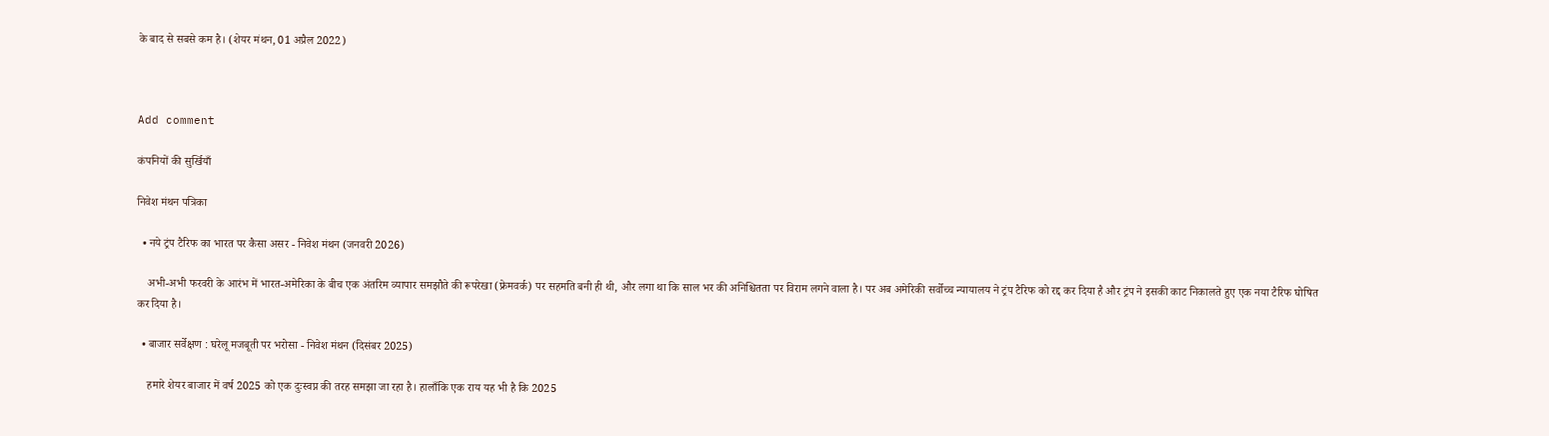के बाद से सबसे कम है। (शेयर मंथन, 01 अप्रैल 2022)



Add comment

कंपनियों की सुर्खियाँ

निवेश मंथन पत्रिका

  • नये ट्रंप टैरिफ का भारत पर कैसा असर - निवेश मंथन (जनवरी 2026)

    अभी-अभी फरवरी के आरंभ में भारत-अमेरिका के बीच एक अंतरिम व्यापार समझौते की रूपरेखा (फ्रेमवर्क) पर सहमति बनी ही थी, और लगा था कि साल भर की अनिश्चितता पर विराम लगने वाला है। पर अब अमेरिकी सर्वोच्च न्यायालय ने ट्रंप टैरिफ को रद्द कर दिया है और ट्रंप ने इसकी काट निकालते हुए एक नया टैरिफ घोषित कर दिया है।

  • बाजार सर्वेक्षण : घरेलू मजबूती पर भरोसा - निवेश मंथन (दिसंबर 2025)

    हमारे शेयर बाजार में वर्ष 2025 को एक दुःस्वप्न की तरह समझा जा रहा है। हालाँकि एक राय यह भी है कि 2025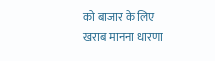को बाजार के लिए खराब मानना धारणा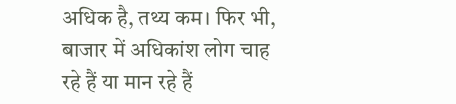अधिक है, तथ्य कम। फिर भी, बाजार में अधिकांश लोग चाह रहे हैं या मान रहे हैं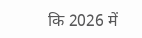कि 2026 में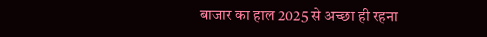बाजार का हाल 2025 से अच्छा ही रहना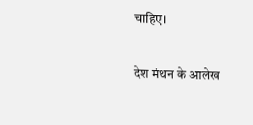चाहिए।

देश मंथन के आलेख